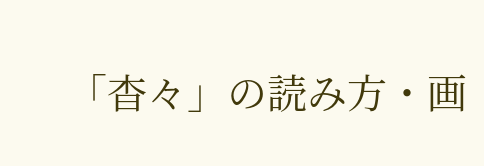「杳々」の読み方・画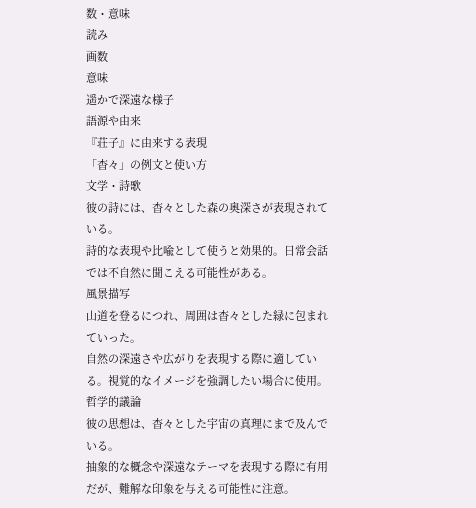数・意味
読み
画数
意味
遥かで深遠な様子
語源や由来
『荘子』に由来する表現
「杳々」の例文と使い方
文学・詩歌
彼の詩には、杳々とした森の奥深さが表現されている。
詩的な表現や比喩として使うと効果的。日常会話では不自然に聞こえる可能性がある。
風景描写
山道を登るにつれ、周囲は杳々とした緑に包まれていった。
自然の深遠さや広がりを表現する際に適している。視覚的なイメージを強調したい場合に使用。
哲学的議論
彼の思想は、杳々とした宇宙の真理にまで及んでいる。
抽象的な概念や深遠なテーマを表現する際に有用だが、難解な印象を与える可能性に注意。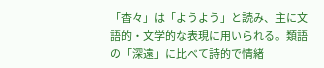「杳々」は「ようよう」と読み、主に文語的・文学的な表現に用いられる。類語の「深遠」に比べて詩的で情緒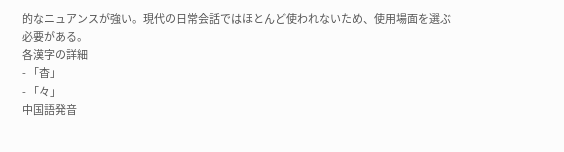的なニュアンスが強い。現代の日常会話ではほとんど使われないため、使用場面を選ぶ必要がある。
各漢字の詳細
- 「杳」
- 「々」
中国語発音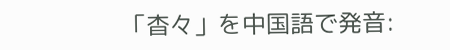「杳々」を中国語で発音: